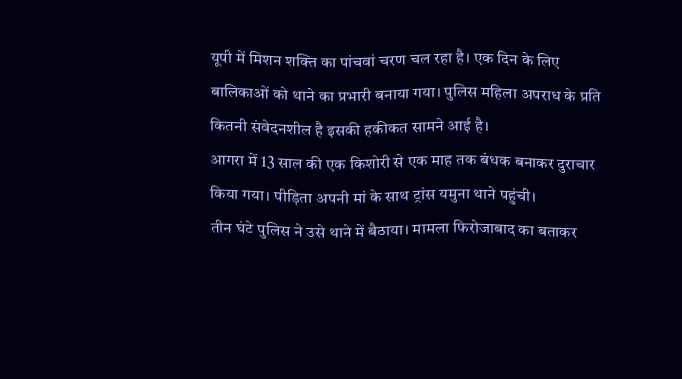यूपी में मिशन शक्ति का पांचवां चरण चल रहा है। एक दिन के लिए बालिकाओं को थाने का प्रभारी बनाया गया। पुलिस महिला अपराध के प्रति कितनी संवेदनशील है इसकी हकीकत सामने आई है।
आगरा में 13 साल की एक किशोरी से एक माह तक बंधक बनाकर दुराचार किया गया। पीड़िता अपनी मां के साथ ट्रांस यमुना थाने पहुंची।
तीन घंटे पुलिस ने उसे थाने में बैठाया। मामला फिरोजाबाद का बताकर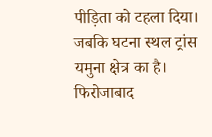पीड़िता को टहला दिया। जबकि घटना स्थल ट्रांस यमुना क्षेत्र का है।
फिरोजाबाद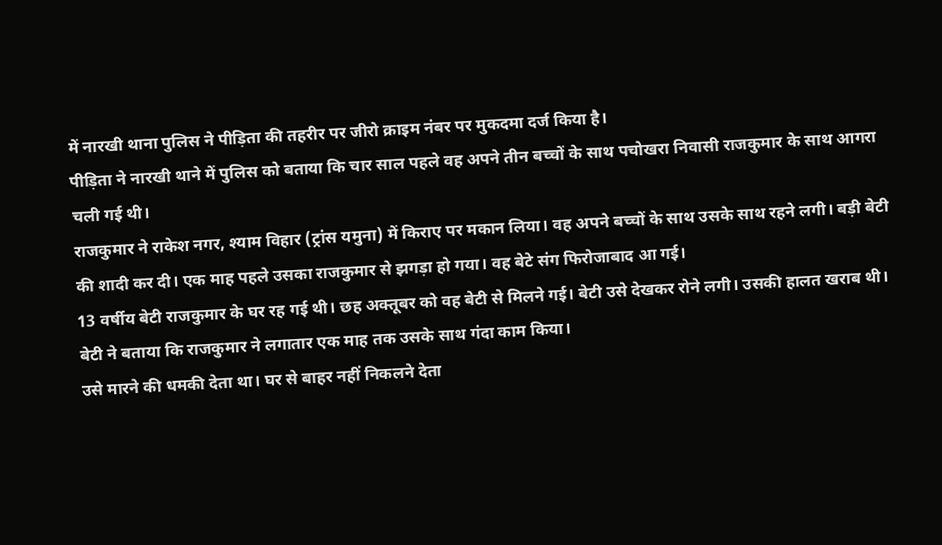में नारखी थाना पुलिस ने पीड़िता की तहरीर पर जीरो क्राइम नंबर पर मुकदमा दर्ज किया है।
पीड़िता ने नारखी थाने में पुलिस को बताया कि चार साल पहले वह अपने तीन बच्चों के साथ पचोखरा निवासी राजकुमार के साथ आगरा चली गई थी।
राजकुमार ने राकेश नगर, श्याम विहार (ट्रांस यमुना) में किराए पर मकान लिया। वह अपने बच्चों के साथ उसके साथ रहने लगी। बड़ी बेटी की शादी कर दी। एक माह पहले उसका राजकुमार से झगड़ा हो गया। वह बेटे संग फिरोजाबाद आ गई।
13 वर्षीय बेटी राजकुमार के घर रह गई थी। छह अक्तूबर को वह बेटी से मिलने गई। बेटी उसे देखकर रोने लगी। उसकी हालत खराब थी। बेटी ने बताया कि राजकुमार ने लगातार एक माह तक उसके साथ गंदा काम किया।
उसे मारने की धमकी देता था। घर से बाहर नहीं निकलने देता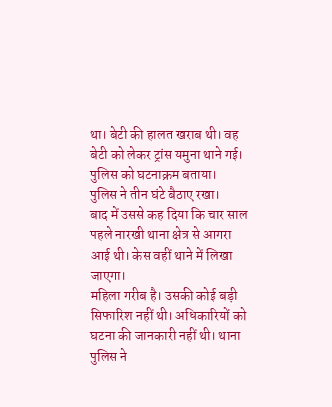था। बेटी की हालत खराब थी। वह बेटी को लेकर ट्रांस यमुना थाने गई। पुलिस को घटनाक्रम बताया। पुलिस ने तीन घंटे बैठाए रखा।
बाद में उससे कह दिया कि चार साल पहले नारखी थाना क्षेत्र से आगरा आई थी। केस वहीं थाने में लिखा जाएगा।
महिला गरीब है। उसकी कोई बड़ी सिफारिश नहीं थी। अधिकारियों को घटना की जानकारी नहीं थी। थाना पुलिस ने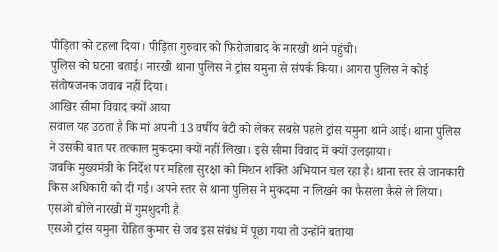पीड़िता को टहला दिया। पीड़िता गुरुवार को फिरोजाबाद के नारखी थाने पहुंची।
पुलिस को घटना बताई। नारखी थाना पुलिस ने ट्रांस यमुना से संपर्क किया। आगरा पुलिस ने कोई संतोषजनक जवाब नहीं दिया।
आखिर सीमा विवाद क्यों आया
सवाल यह उठता है कि मां अपनी 13 वर्षीय बेटी को लेकर सबसे पहले ट्रांस यमुना थाने आई। थाना पुलिस ने उसकी बात पर तत्काल मुकदमा क्यों नहीं लिखा। इसे सीमा विवाद में क्यों उलझाया।
जबकि मुख्यमंत्री के निर्देश पर महिला सुरक्षा को मिशन शक्ति अभियान चल रहा है। थाना स्तर से जानकारी किस अधिकारी को दी गई। अपने स्तर से थाना पुलिस ने मुकदमा न लिखने का फैसला कैसे ले लिया।
एसओ बोले नारखी में गुमशुदगी है
एसओ ट्रांस यमुना रोहित कुमार से जब इस संबंध में पूछा गया तो उन्होंने बताया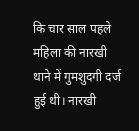कि चार साल पहले महिला की नारखी थाने में गुमशुदगी दर्ज हुई थी। नारखी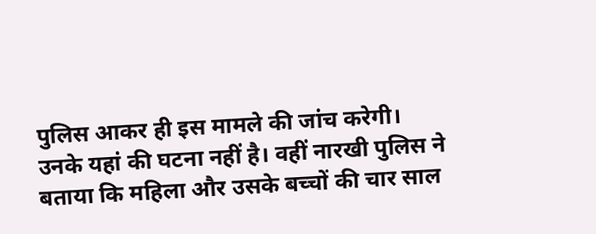पुलिस आकर ही इस मामले की जांच करेगी।
उनके यहां की घटना नहीं है। वहीं नारखी पुलिस ने बताया कि महिला और उसके बच्चों की चार साल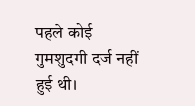पहले कोई गुमशुदगी दर्ज नहीं हुई थी।